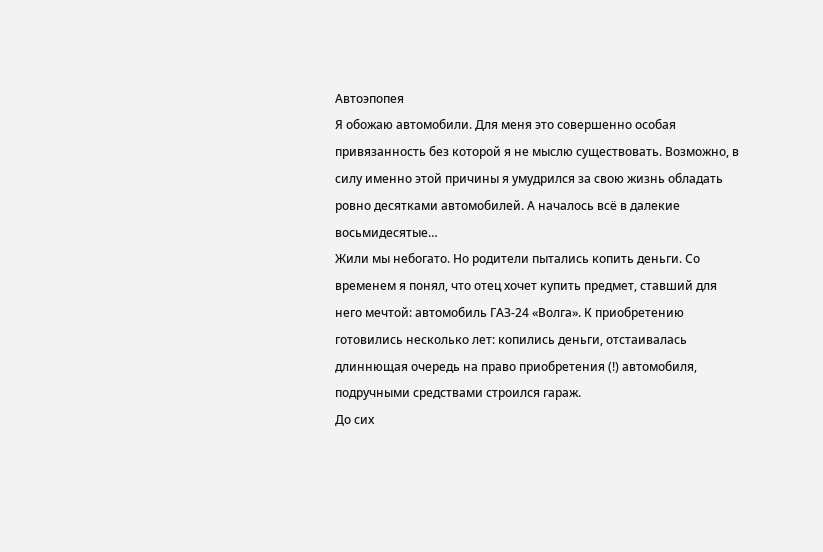Автоэпопея
Я обожаю автомобили. Для меня это совершенно особая привязанность без которой я не мыслю существовать. Возможно, в силу именно этой причины я умудрился за свою жизнь обладать ровно десятками автомобилей. А началось всё в далекие восьмидесятые…
Жили мы небогато. Но родители пытались копить деньги. Со временем я понял, что отец хочет купить предмет, ставший для него мечтой: автомобиль ГАЗ-24 «Волга». К приобретению готовились несколько лет: копились деньги, отстаивалась длиннющая очередь на право приобретения (!) автомобиля, подручными средствами строился гараж.
До сих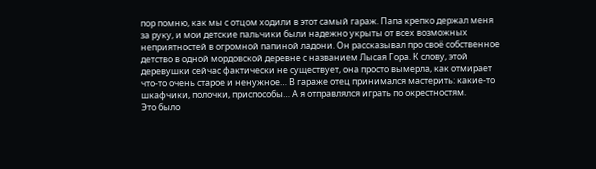пор помню, как мы с отцом ходили в этот самый гараж. Папа крепко держал меня за руку, и мои детские пальчики были надежно укрыты от всех возможных неприятностей в огромной папиной ладони. Он рассказывал про своё собственное детство в одной мордовской деревне с названием Лысая Гора. К слову, этой деревушки сейчас фактически не существует, она просто вымерла, как отмирает что-то очень старое и ненужное… В гараже отец принимался мастерить: какие-то шкафчики, полочки, приспособы… А я отправлялся играть по окрестностям.
Это было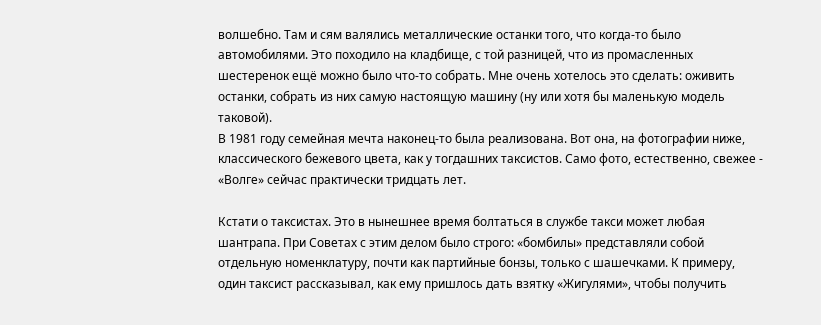волшебно. Там и сям валялись металлические останки того, что когда-то было автомобилями. Это походило на кладбище, с той разницей, что из промасленных шестеренок ещё можно было что-то собрать. Мне очень хотелось это сделать: оживить останки, собрать из них самую настоящую машину (ну или хотя бы маленькую модель таковой).
В 1981 году семейная мечта наконец-то была реализована. Вот она, на фотографии ниже, классического бежевого цвета, как у тогдашних таксистов. Само фото, естественно, свежее - «Волге» сейчас практически тридцать лет.

Кстати о таксистах. Это в нынешнее время болтаться в службе такси может любая шантрапа. При Советах с этим делом было строго: «бомбилы» представляли собой отдельную номенклатуру, почти как партийные бонзы, только с шашечками. К примеру, один таксист рассказывал, как ему пришлось дать взятку «Жигулями», чтобы получить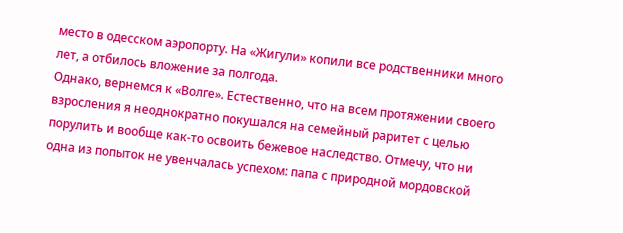место в одесском аэропорту. На «Жигули» копили все родственники много лет, а отбилось вложение за полгода.
Однако, вернемся к «Волге». Естественно, что на всем протяжении своего взросления я неоднократно покушался на семейный раритет с целью порулить и вообще как-то освоить бежевое наследство. Отмечу, что ни одна из попыток не увенчалась успехом: папа с природной мордовской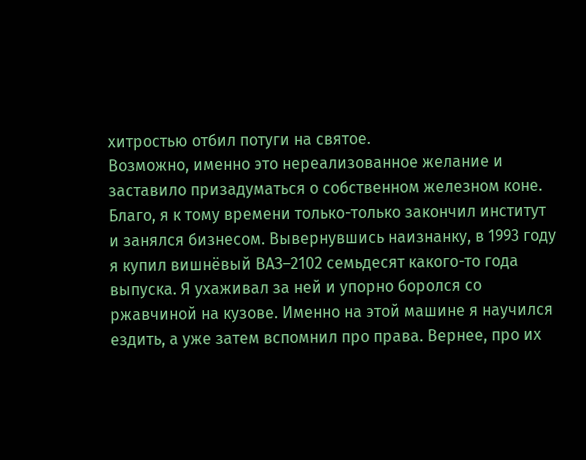хитростью отбил потуги на святое.
Возможно, именно это нереализованное желание и заставило призадуматься о собственном железном коне. Благо, я к тому времени только-только закончил институт и занялся бизнесом. Вывернувшись наизнанку, в 1993 году я купил вишнёвый ВАЗ–2102 семьдесят какого-то года выпуска. Я ухаживал за ней и упорно боролся со ржавчиной на кузове. Именно на этой машине я научился ездить, а уже затем вспомнил про права. Вернее, про их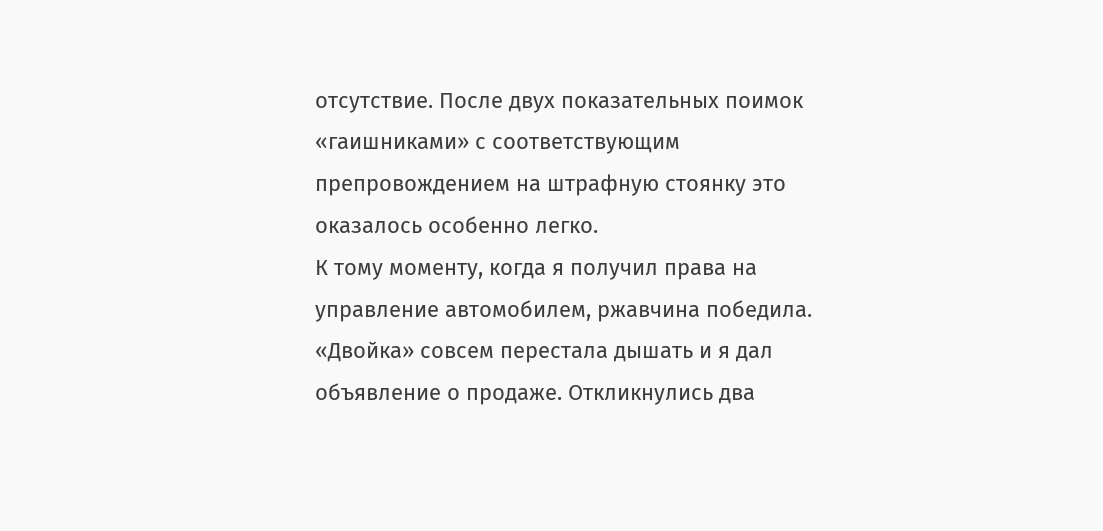отсутствие. После двух показательных поимок «гаишниками» с соответствующим препровождением на штрафную стоянку это оказалось особенно легко.
К тому моменту, когда я получил права на управление автомобилем, ржавчина победила. «Двойка» совсем перестала дышать и я дал объявление о продаже. Откликнулись два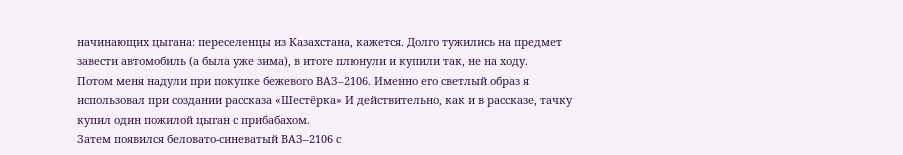начинающих цыгана: переселенцы из Казахстана, кажется. Долго тужились на предмет завести автомобиль (а была уже зима), в итоге плюнули и купили так, не на ходу.
Потом меня надули при покупке бежевого ВАЗ–2106. Именно его светлый образ я использовал при создании рассказа «Шестёрка» И действительно, как и в рассказе, тачку купил один пожилой цыган с прибабахом.
Затем появился беловато-синеватый ВАЗ–2106 с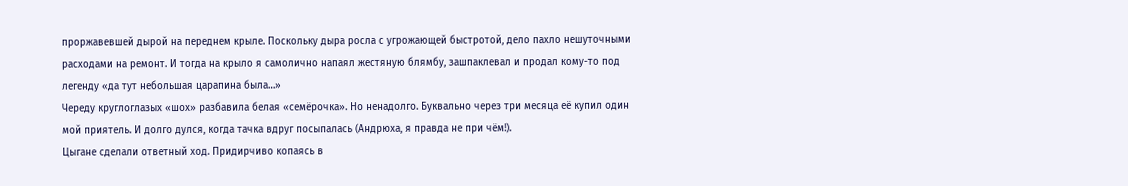проржавевшей дырой на переднем крыле. Поскольку дыра росла с угрожающей быстротой, дело пахло нешуточными расходами на ремонт. И тогда на крыло я самолично напаял жестяную блямбу, зашпаклевал и продал кому-то под легенду «да тут небольшая царапина была…»
Череду круглоглазых «шох» разбавила белая «семёрочка». Но ненадолго. Буквально через три месяца её купил один мой приятель. И долго дулся, когда тачка вдруг посыпалась (Андрюха, я правда не при чём!).
Цыгане сделали ответный ход. Придирчиво копаясь в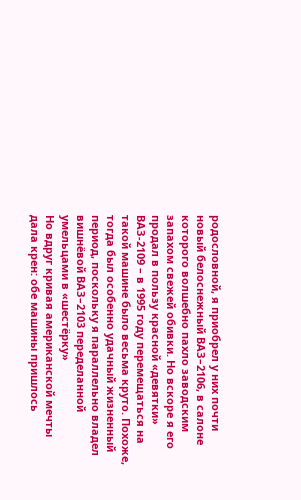родословной, я приобрел у них почти новый белоснежный ВАЗ–2106, в салоне которого волшебно пахло заводским запахом свежей обивки. Но вскоре я его продал в пользу красной «девятки» ВАЗ-2109 – в 1995 году перемещаться на такой машине было весьма круто. Похоже, тогда был особенно удачный жизненный период, поскольку я параллельно владел вишнёвой ВАЗ–2103 переделанной умельцами в «шестёрку»
Но вдруг кривая американской мечты дала крен: обе машины пришлось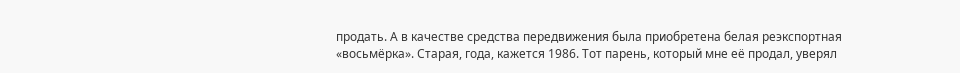продать. А в качестве средства передвижения была приобретена белая реэкспортная «восьмёрка». Старая, года, кажется 1986. Тот парень, который мне её продал, уверял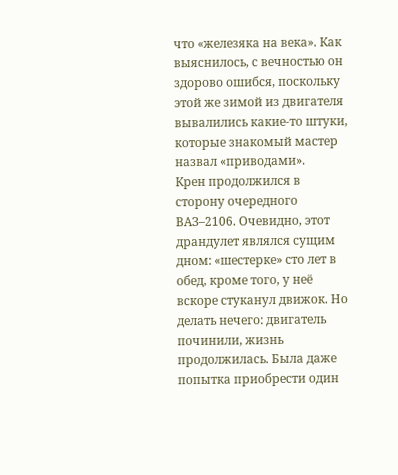что «железяка на века». Как выяснилось, с вечностью он здорово ошибся, поскольку этой же зимой из двигателя вывалились какие-то штуки, которые знакомый мастер назвал «приводами».
Крен продолжился в сторону очередного ВАЗ–2106. Очевидно, этот драндулет являлся сущим дном: «шестерке» сто лет в обед, кроме того, у неё вскоре стуканул движок. Но делать нечего: двигатель починили, жизнь продолжилась. Была даже попытка приобрести один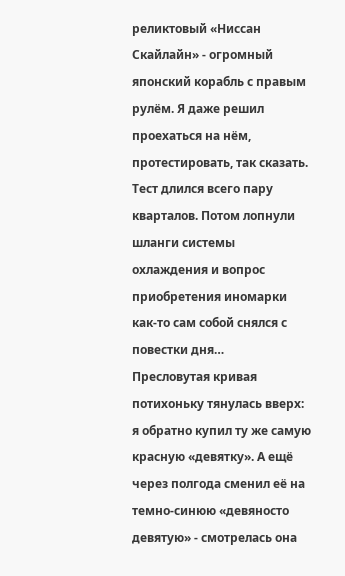реликтовый «Ниссан Скайлайн» - огромный японский корабль с правым рулём. Я даже решил проехаться на нём, протестировать, так сказать. Тест длился всего пару кварталов. Потом лопнули шланги системы охлаждения и вопрос приобретения иномарки как-то сам собой снялся с повестки дня…
Пресловутая кривая потихоньку тянулась вверх: я обратно купил ту же самую красную «девятку». А ещё через полгода сменил её на темно-синюю «девяносто девятую» - смотрелась она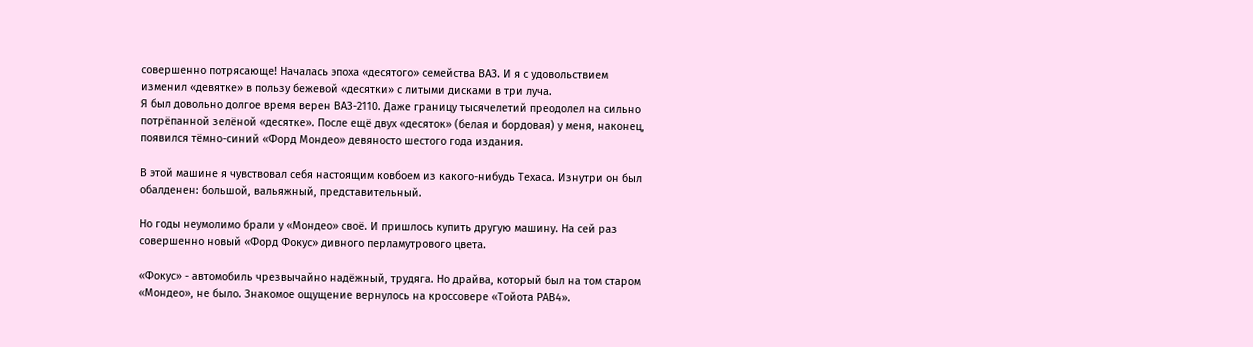совершенно потрясающе! Началась эпоха «десятого» семейства ВАЗ. И я с удовольствием изменил «девятке» в пользу бежевой «десятки» с литыми дисками в три луча.
Я был довольно долгое время верен ВАЗ-2110. Даже границу тысячелетий преодолел на сильно потрёпанной зелёной «десятке». После ещё двух «десяток» (белая и бордовая) у меня, наконец, появился тёмно-синий «Форд Мондео» девяносто шестого года издания.

В этой машине я чувствовал себя настоящим ковбоем из какого-нибудь Техаса. Изнутри он был обалденен: большой, вальяжный, представительный.

Но годы неумолимо брали у «Мондео» своё. И пришлось купить другую машину. На сей раз совершенно новый «Форд Фокус» дивного перламутрового цвета.

«Фокус» - автомобиль чрезвычайно надёжный, трудяга. Но драйва, который был на том старом «Мондео», не было. Знакомое ощущение вернулось на кроссовере «Тойота РАВ4».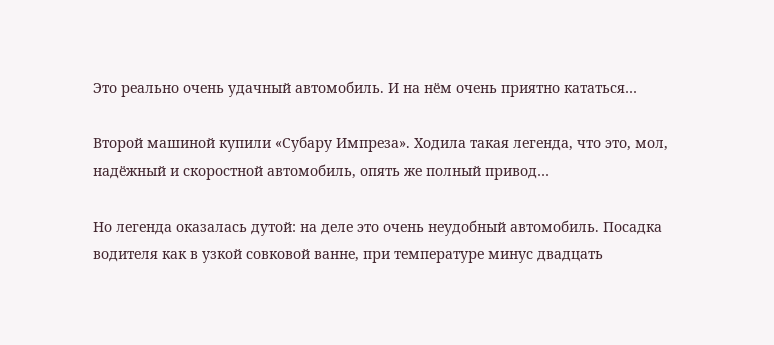Это реально очень удачный автомобиль. И на нём очень приятно кататься…

Второй машиной купили «Субару Импреза». Ходила такая легенда, что это, мол, надёжный и скоростной автомобиль, опять же полный привод…

Но легенда оказалась дутой: на деле это очень неудобный автомобиль. Посадка водителя как в узкой совковой ванне, при температуре минус двадцать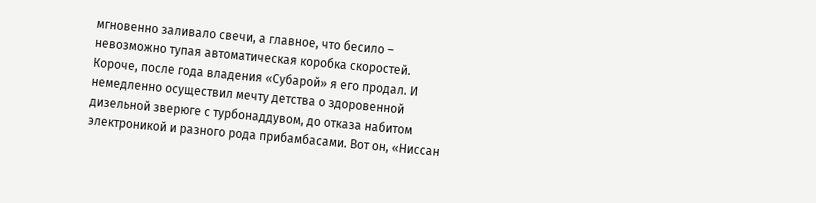мгновенно заливало свечи, а главное, что бесило – невозможно тупая автоматическая коробка скоростей.
Короче, после года владения «Субарой» я его продал. И немедленно осуществил мечту детства о здоровенной дизельной зверюге с турбонаддувом, до отказа набитом электроникой и разного рода прибамбасами. Вот он, «Ниссан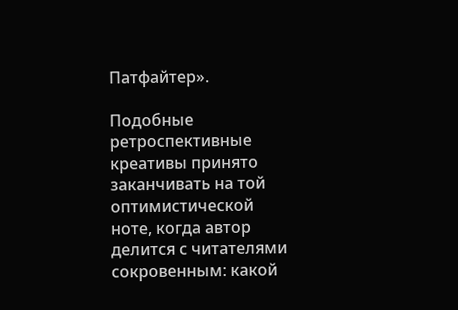Патфайтер».

Подобные ретроспективные креативы принято заканчивать на той оптимистической ноте, когда автор делится с читателями сокровенным: какой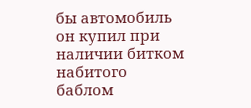бы автомобиль он купил при наличии битком набитого баблом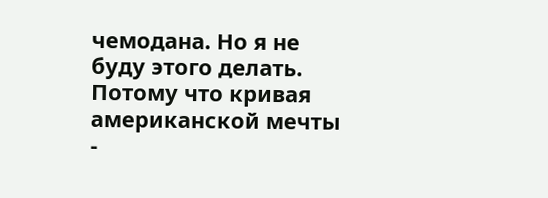чемодана. Но я не буду этого делать. Потому что кривая американской мечты -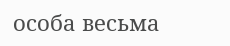особа весьма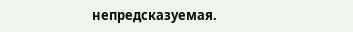непредсказуемая.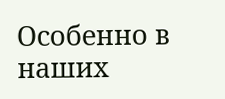Особенно в наших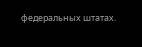федеральных штатах.